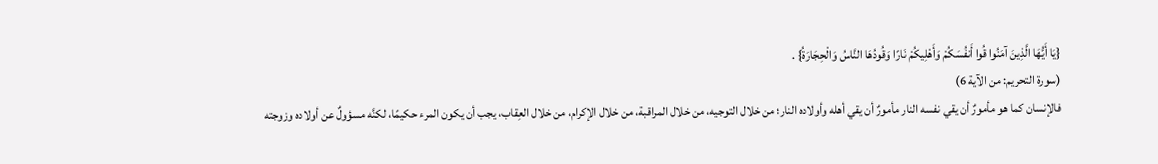{يَا أَيُّهَا الَّذِينَ آمَنُوا قُوا أَنفُسَكُمْ وَأَهْلِيكُمْ نَارًا وَقُودُهَا النَّاسُ وَالْحِجَارَةُ} .
(سورة التحريم: من الآية 6)
فالإنسان كما هو مأمورٌ أن يقي نفسه النار مأمورٌ أن يقي أهله وأولاده النار؛ من خلال التوجيه، من خلال المراقبة، من خلال الإكرام، من خلال العِقاب، يجب أن يكون المرء حكيمًا، لكنَّه مسؤولٌ عن أولاده وزوجته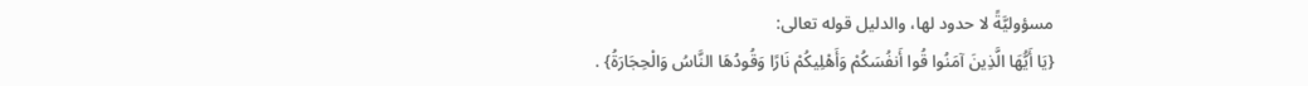مسؤوليَّةً لا حدود لها، والدليل قوله تعالى:
{يَا أَيُّهَا الَّذِينَ آمَنُوا قُوا أَنفُسَكُمْ وَأَهْلِيكُمْ نَارًا وَقُودُهَا النَّاسُ وَالْحِجَارَةُ} .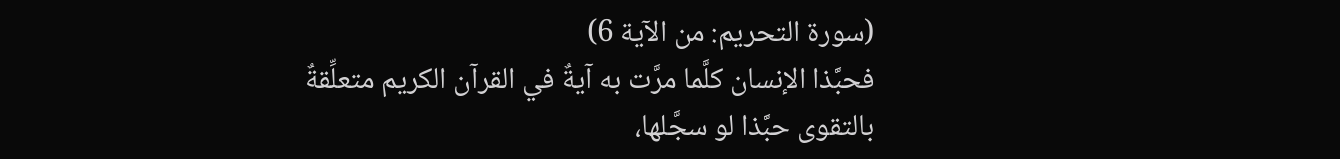(سورة التحريم: من الآية 6)
فحبَّذا الإنسان كلَّما مرَّت به آيةٌ في القرآن الكريم متعلِّقةٌ بالتقوى حبَّذا لو سجَّلها،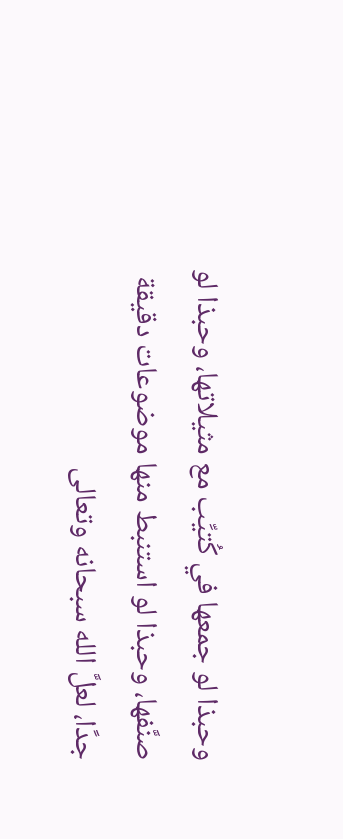وحبذا لو جمعها في كُتيِّب مع مثيلاتها، وحبذا لو صنَّفها، وحبذا لو استنبط منها موضوعات دقيقة جدًا، لعلَّ الله سبحانه وتعالى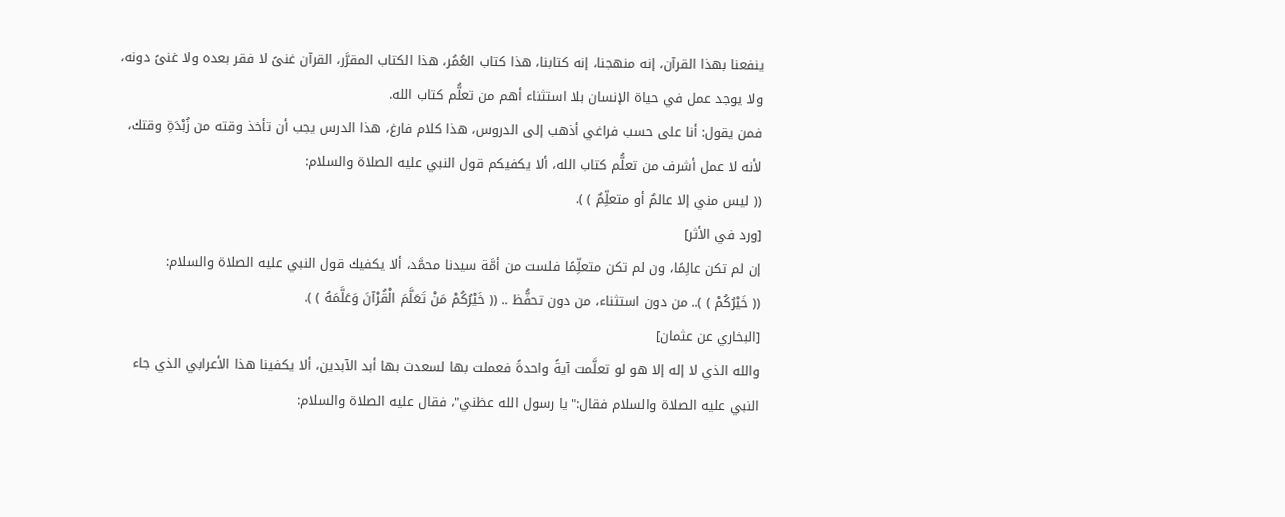ينفعنا بهذا القرآن، إنه منهجنا، إنه كتابنا، هذا كتاب العُمُر، هذا الكتاب المقرَّر، القرآن غنىً لا فقر بعده ولا غنىً دونه، ولا يوجد عمل في حياة الإنسان بلا استثناء أهم من تعلُّم كتاب الله.
فمن يقول: أنا على حسب فراغي أذهب إلى الدروس، هذا كلام فارغ، هذا الدرس يجب أن تأخذ وقته من زُبْدَةِ وقتك، لأنه لا عمل أشرف من تعلُّم كتاب الله، ألا يكفيكم قول النبي عليه الصلاة والسلام:
(( ليس مني إلا عالمٌ أو متعلِّمٌ ) ).
[ورد في الأثر]
إن لم تكن عالِمًا، ون لم تكن متعلِّمًا فلست من أمَّة سيدنا محمَّد، ألا يكفيك قول النبي عليه الصلاة والسلام:
(( خَيْرُكُمْ ) ).. من دون استثناء، من دون تحفُّظ .. (( خَيْرُكُمْ مَنْ تَعَلَّمَ الْقُرْآنَ وَعَلَّمَهُ ) ).
[البخاري عن عثمان]
والله الذي لا إله إلا هو لو تعلَّمت آيةً واحدةً فعملت بها لسعدت بها أبد الآبدين، ألا يكفينا هذا الأعرابي الذي جاء النبي عليه الصلاة والسلام فقال:"يا رسول الله عظني"، فقال عليه الصلاة والسلام: